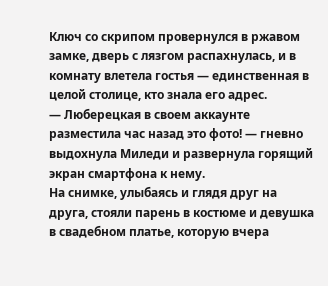Ключ со скрипом провернулся в ржавом замке, дверь с лязгом распахнулась, и в комнату влетела гостья — единственная в целой столице, кто знала его адрес.
— Люберецкая в своем аккаунте разместила час назад это фото! — гневно выдохнула Миледи и развернула горящий экран смартфона к нему.
На снимке, улыбаясь и глядя друг на друга, стояли парень в костюме и девушка в свадебном платье, которую вчера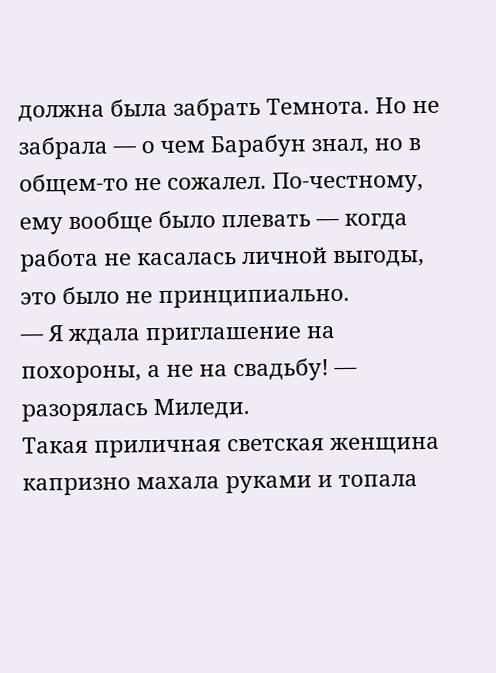должна была забрать Темнота. Но не забрала — о чем Барабун знал, но в общем-то не сожалел. По-честному, ему вообще было плевать — когда работа не касалась личной выгоды, это было не принципиально.
— Я ждала приглашение на похороны, а не на свадьбу! — разорялась Миледи.
Такая приличная светская женщина капризно махала руками и топала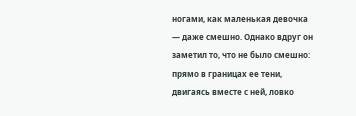ногами, как маленькая девочка — даже смешно. Однако вдруг он заметил то, что не было смешно: прямо в границах ее тени, двигаясь вместе с ней, ловко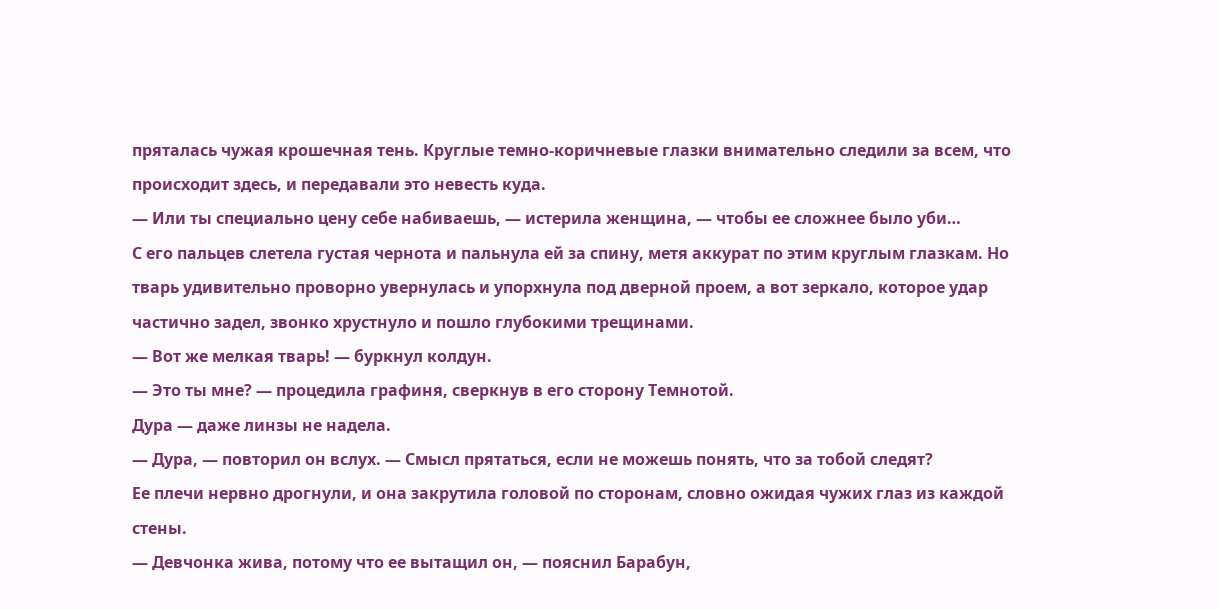пряталась чужая крошечная тень. Круглые темно-коричневые глазки внимательно следили за всем, что происходит здесь, и передавали это невесть куда.
— Или ты специально цену себе набиваешь, — истерила женщина, — чтобы ее сложнее было уби…
С его пальцев слетела густая чернота и пальнула ей за спину, метя аккурат по этим круглым глазкам. Но тварь удивительно проворно увернулась и упорхнула под дверной проем, а вот зеркало, которое удар частично задел, звонко хрустнуло и пошло глубокими трещинами.
— Вот же мелкая тварь! — буркнул колдун.
— Это ты мне? — процедила графиня, сверкнув в его сторону Темнотой.
Дура — даже линзы не надела.
— Дура, — повторил он вслух. — Смысл прятаться, если не можешь понять, что за тобой следят?
Ее плечи нервно дрогнули, и она закрутила головой по сторонам, словно ожидая чужих глаз из каждой стены.
— Девчонка жива, потому что ее вытащил он, — пояснил Барабун,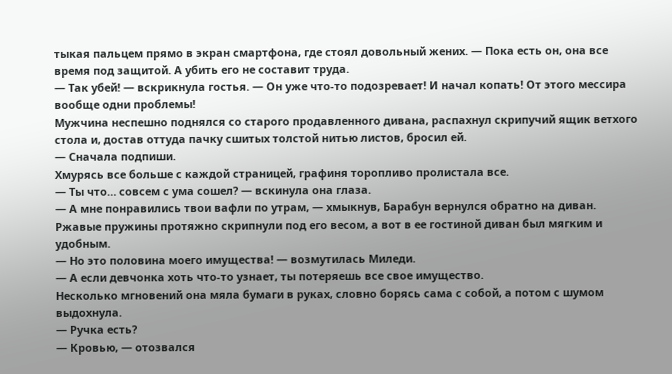тыкая пальцем прямо в экран смартфона, где стоял довольный жених. — Пока есть он, она все время под защитой. А убить его не составит труда.
— Так убей! — вскрикнула гостья. — Он уже что-то подозревает! И начал копать! От этого мессира вообще одни проблемы!
Мужчина неспешно поднялся со старого продавленного дивана, распахнул скрипучий ящик ветхого стола и, достав оттуда пачку сшитых толстой нитью листов, бросил ей.
— Сначала подпиши.
Хмурясь все больше с каждой страницей, графиня торопливо пролистала все.
— Ты что… совсем с ума сошел? — вскинула она глаза.
— А мне понравились твои вафли по утрам, — хмыкнув, Барабун вернулся обратно на диван.
Ржавые пружины протяжно скрипнули под его весом, а вот в ее гостиной диван был мягким и удобным.
— Но это половина моего имущества! — возмутилась Миледи.
— А если девчонка хоть что-то узнает, ты потеряешь все свое имущество.
Несколько мгновений она мяла бумаги в руках, словно борясь сама с собой, а потом с шумом выдохнула.
— Ручка есть?
— Кровью, — отозвался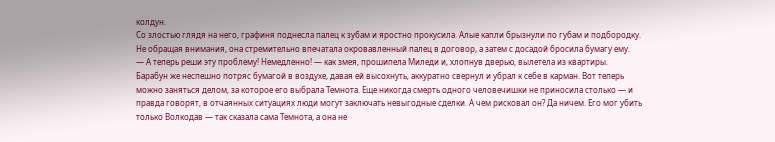колдун.
Со злостью глядя на него, графиня поднесла палец к зубам и яростно прокусила. Алые капли брызнули по губам и подбородку. Не обращая внимания, она стремительно впечатала окровавленный палец в договор, а затем с досадой бросила бумагу ему.
— А теперь реши эту проблему! Немедленно! — как змея, прошипела Миледи и, хлопнув дверью, вылетела из квартиры.
Барабун же неспешно потряс бумагой в воздухе, давая ей высохнуть, аккуратно свернул и убрал к себе в карман. Вот теперь можно заняться делом, за которое его выбрала Темнота. Еще никогда смерть одного человечишки не приносила столько — и правда говорят, в отчаянных ситуациях люди могут заключать невыгодные сделки. А чем рисковал он? Да ничем. Его мог убить только Волкодав — так сказала сама Темнота, а она не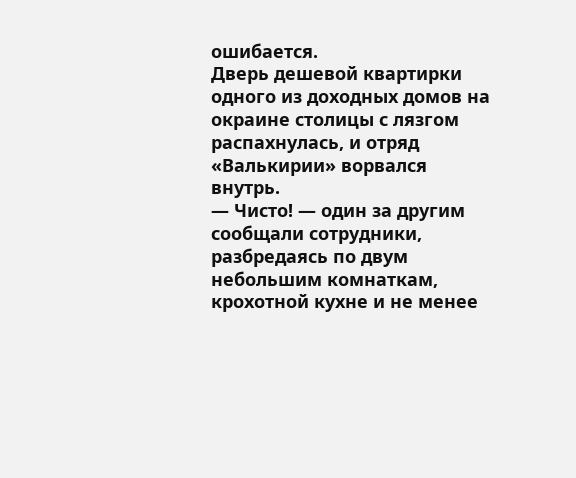ошибается.
Дверь дешевой квартирки одного из доходных домов на окраине столицы с лязгом распахнулась, и отряд «Валькирии» ворвался внутрь.
— Чисто! — один за другим сообщали сотрудники, разбредаясь по двум небольшим комнаткам, крохотной кухне и не менее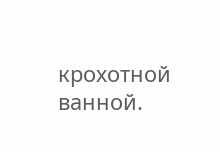крохотной ванной.